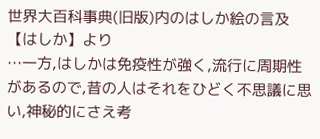世界大百科事典(旧版)内のはしか絵の言及
【はしか】より
…一方,はしかは免疫性が強く,流行に周期性があるので,昔の人はそれをひどく不思議に思い,神秘的にさえ考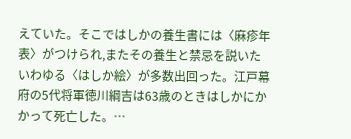えていた。そこではしかの養生書には〈麻疹年表〉がつけられ,またその養生と禁忌を説いたいわゆる〈はしか絵〉が多数出回った。江戸幕府の5代将軍徳川綱吉は63歳のときはしかにかかって死亡した。…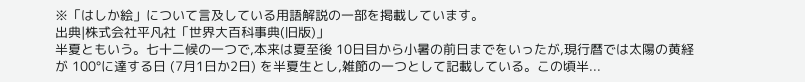※「はしか絵」について言及している用語解説の一部を掲載しています。
出典|株式会社平凡社「世界大百科事典(旧版)」
半夏ともいう。七十二候の一つで,本来は夏至後 10日目から小暑の前日までをいったが,現行暦では太陽の黄経が 100°に達する日 (7月1日か2日) を半夏生とし,雑節の一つとして記載している。この頃半...